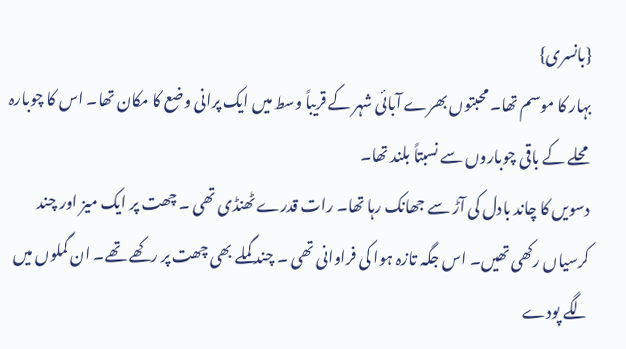{بانسری}
بہار کا موسم تھا۔ محبتوں بھرے آبائی شہر کے قریباً وسط میں ایک پرانی وضع کا مکان تھا۔ اس کا چوبارہ محلے کے باقی چوباروں سے نسبتاً بلند تھا۔
دسویں کا چاند بادل کی آڑ سے جھانک رہا تھا۔ رات قدرے ٹھنڈی تھی ۔ چھت پر ایک میز اور چند کرسیاں رکھی تھیں۔ اس جگہ تازہ ہوا کی فراوانی تھی ۔ چند گملے بھی چھت پر رکھے تھے۔ ان گملوں میں لگے پودے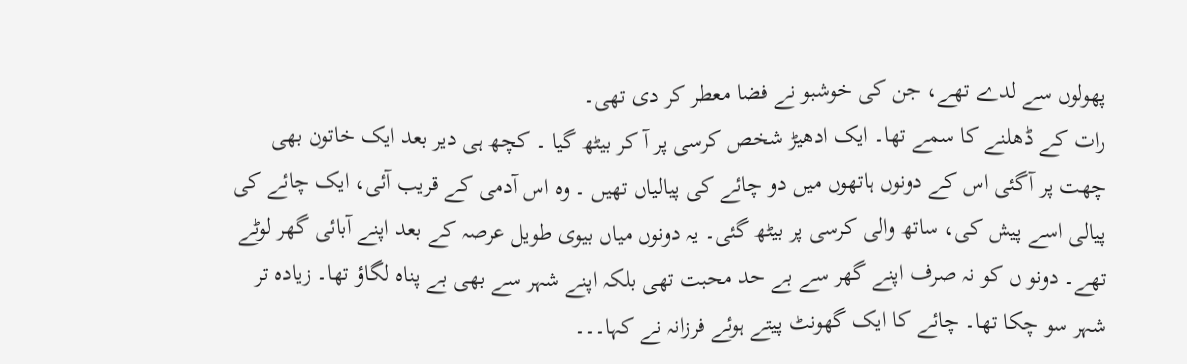پھولوں سے لدے تھے، جن کی خوشبو نے فضا معطر کر دی تھی۔
رات کے ڈھلنے کا سمے تھا۔ ایک ادھیڑ شخص کرسی پر آ کر بیٹھ گیا ۔ کچھ ہی دیر بعد ایک خاتون بھی چھت پر آگئی اس کے دونوں ہاتھوں میں دو چائے کی پیالیاں تھیں ۔ وہ اس آدمی کے قریب آئی، ایک چائے کی پیالی اسے پیش کی، ساتھ والی کرسی پر بیٹھ گئی۔ یہ دونوں میاں بیوی طویل عرصہ کے بعد اپنے آبائی گھر لوٹے تھے۔ دونو ں کو نہ صرف اپنے گھر سے بے حد محبت تھی بلکہ اپنے شہر سے بھی بے پناہ لگاؤ تھا۔ زیادہ تر شہر سو چکا تھا۔ چائے کا ایک گھونٹ پیتے ہوئے فرزانہ نے کہا۔۔۔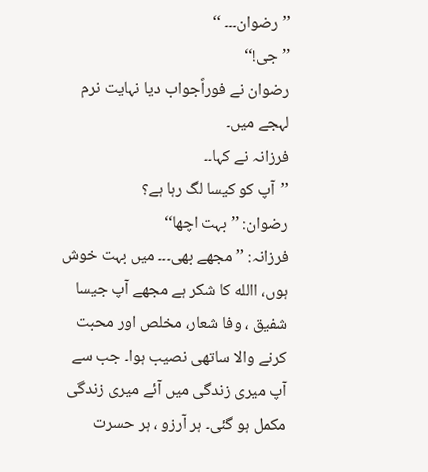’’رضوان۔۔۔ ‘‘
’’جی!‘‘
رضوان نے فوراًجواب دیا نہایت نرم لہجے میں۔
فرزانہ نے کہا۔۔
’’آپ کو کیسا لگ رہا ہے؟
رضوان: ’’بہت اچھا‘‘
فرزانہ: ’’مجھے بھی۔۔۔ میں بہت خوش ہوں، االله کا شکر ہے مجھے آپ جیسا شفیق ، وفا شعار، مخلص اور محبت کرنے والا ساتھی نصیب ہوا۔ جب سے آپ میری زندگی میں آئے میری زندگی مکمل ہو گئی۔ ہر آرزو ، ہر حسرت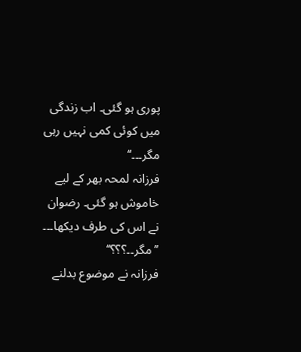پوری ہو گئی۔ اب زندگی میں کوئی کمی نہیں رہی مگر۔۔۔‘‘
فرزانہ لمحہ بھر کے لیے خاموش ہو گئی۔ رضوان نے اس کی طرف دیکھا۔۔۔
’’مگر۔۔؟؟؟‘‘
فرزانہ نے موضوع بدلنے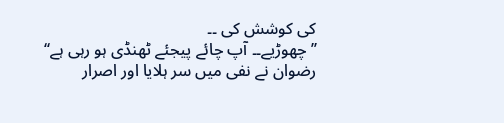کی کوشش کی ۔۔
’’چھوڑیے۔۔ آپ چائے پیجئے ٹھنڈی ہو رہی ہے‘‘
رضوان نے نفی میں سر ہلایا اور اصرار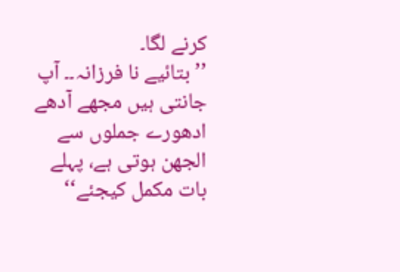کرنے لگا۔
’’بتائیے نا فرزانہ۔۔ آپ جانتی ہیں مجھے آدھے ادھورے جملوں سے الجھن ہوتی ہے، پہلے بات مکمل کیجئے‘‘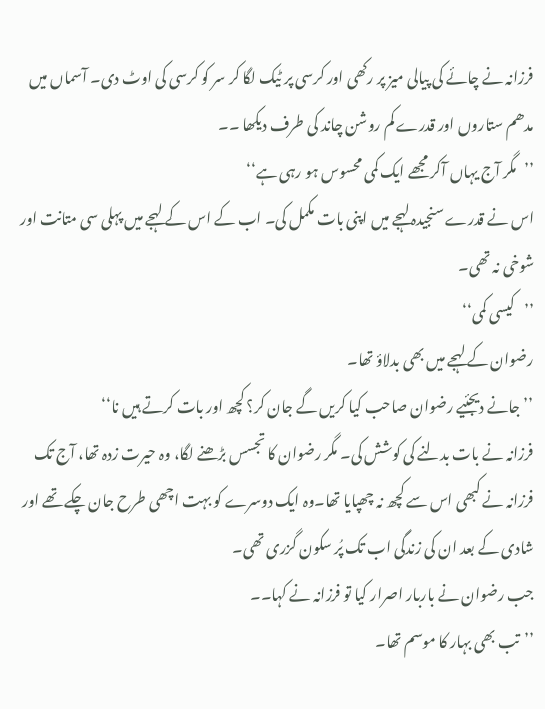فرزانہ نے چائے کی پیالی میز پر رکھی اور کرسی پر ٹیک لگا کر سر کو کرسی کی اوٹ دی۔ آسماں میں مدھم ستاروں اور قدرے کم روشن چاند کی طرف دیکھا ۔۔
’’مگر آج یہاں آکر مجھے ایک کمی محسوس ہو رہی ہے‘‘
اس نے قدرے سنجیدہ لہجے میں اپنی بات مکمل کی۔ اب کے اس کے لہجے میں پہلی سی متانت اور شوخی نہ تھی۔
’’کیسی کمی‘‘
رضوان کے لہجے میں بھی بدلاؤ تھا۔
’’جانے دیجئیے رضوان صاحب کیا کریں گے جان کر؟ کچھ اور بات کرتے ہیں نا‘‘
فرزانہ نے بات بدلنے کی کوشش کی۔ مگر رضوان کا تجسس بڑھنے لگا، وہ حیرت زدہ تھا، آج تک فرزانہ نے کبھی اس سے کچھ نہ چھپایا تھا۔وہ ایک دوسرے کو بہت اچھی طرح جان چکے تھے اور شادی کے بعد ان کی زندگی اب تک پُر سکون گزری تھی۔
جب رضوان نے باربار اصرار کیا تو فرزانہ نے کہا۔۔
’’تب بھی بہار کا موسم تھا۔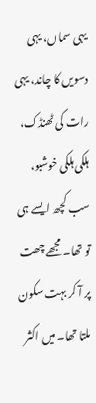یہی سماں، یہی دسویں کا چاند، یہی رات کی ٹھنڈک، ہلکی ہلکی خوشبو، سب کچھ ایسے ہی تو تھا۔ مجھے چھت پر آ کر بہت سکون ملتا تھا۔ میں اکثر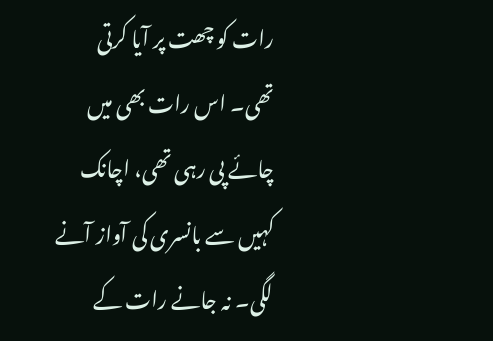رات کو چھت پر آیا کرتی تھی۔ اس رات بھی میں چائے پی رہی تھی، اچانک کہیں سے بانسری کی آواز آنے لگی۔ نہ جانے رات کے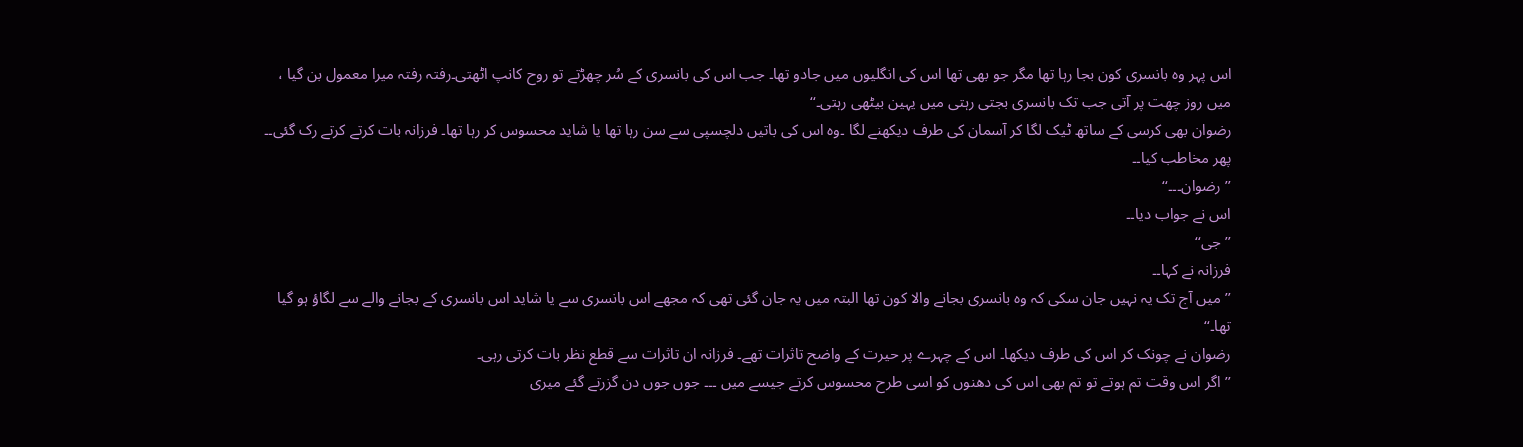اس پہر وہ بانسری کون بجا رہا تھا مگر جو بھی تھا اس کی انگلیوں میں جادو تھا۔ جب اس کی بانسری کے سُر چھڑتے تو روح کانپ اٹھتی۔رفتہ رفتہ میرا معمول بن گیا ، میں روز چھت پر آتی جب تک بانسری بجتی رہتی میں یہین بیٹھی رہتی۔‘‘
رضوان بھی کرسی کے ساتھ ٹیک لگا کر آسمان کی طرف دیکھنے لگا ۔وہ اس کی باتیں دلچسپی سے سن رہا تھا یا شاید محسوس کر رہا تھا۔ فرزانہ بات کرتے کرتے رک گئی۔۔ پھر مخاطب کیا۔۔
’’ رضوان۔۔۔‘‘
اس نے جواب دیا۔۔
’’جی‘‘
فرزانہ نے کہا۔۔
’’میں آج تک یہ نہیں جان سکی کہ وہ بانسری بجانے والا کون تھا البتہ میں یہ جان گئی تھی کہ مجھے اس بانسری سے یا شاید اس بانسری کے بجانے والے سے لگاؤ ہو گیا تھا۔‘‘
رضوان نے چونک کر اس کی طرف دیکھا۔ اس کے چہرے پر حیرت کے واضح تاثرات تھے۔ فرزانہ ان تاثرات سے قطع نظر بات کرتی رہی۔
’’اگر اس وقت تم ہوتے تو تم بھی اس کی دھنوں کو اسی طرح محسوس کرتے جیسے میں ۔۔۔ جوں جوں دن گزرتے گئے میری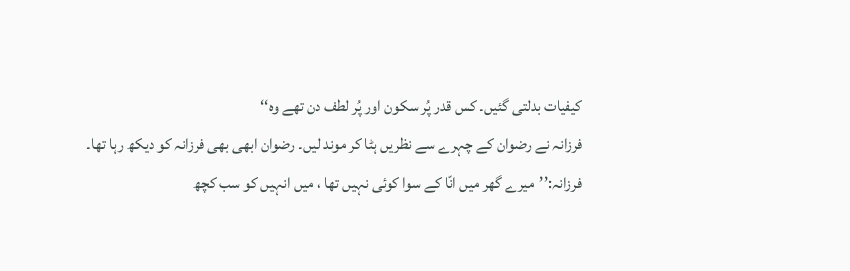کیفیات بدلتی گئیں۔ کس قدر پُر سکون اور پُر لطف دن تھے وہ‘‘
فرزانہ نے رضوان کے چہرے سے نظریں ہٹا کر موند لیں۔ رضوان ابھی بھی فرزانہ کو دیکھ رہا تھا۔
فرزانہ:’’میرے گھر میں انّا کے سوا کوئی نہیں تھا ، میں انہیں کو سب کچھ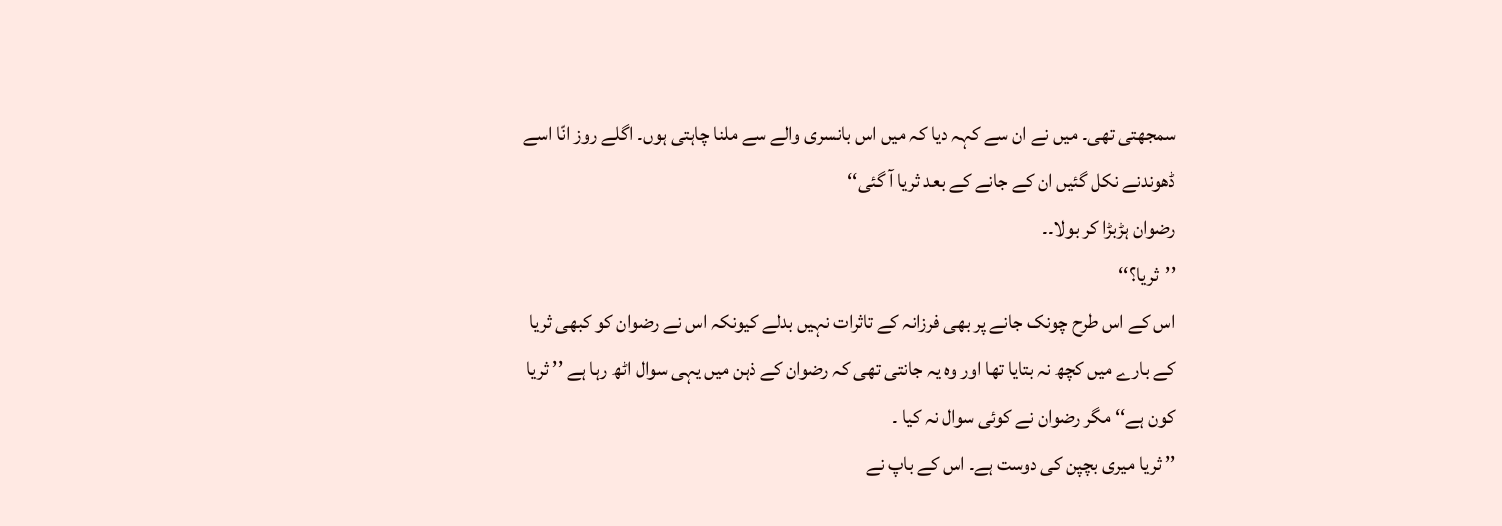سمجھتی تھی۔ میں نے ان سے کہہ دیا کہ میں اس بانسری والے سے ملنا چاہتی ہوں۔ اگلے روز انّا اسے ڈھوندنے نکل گئیں ان کے جانے کے بعد ثریا آ گئی‘‘
رضوان ہڑبڑا کر بولا۔۔
’’ثریا؟‘‘
اس کے اس طرح چونک جانے پر بھی فرزانہ کے تاثرات نہیں بدلے کیونکہ اس نے رضوان کو کبھی ثریا کے بارے میں کچھ نہ بتایا تھا اور وہ یہ جانتی تھی کہ رضوان کے ذہن میں یہی سوال اٹھ رہا ہے ’’ ثریا کون ہے‘‘ مگر رضوان نے کوئی سوال نہ کیا ۔
’’ ثریا میری بچپن کی دوست ہے۔ اس کے باپ نے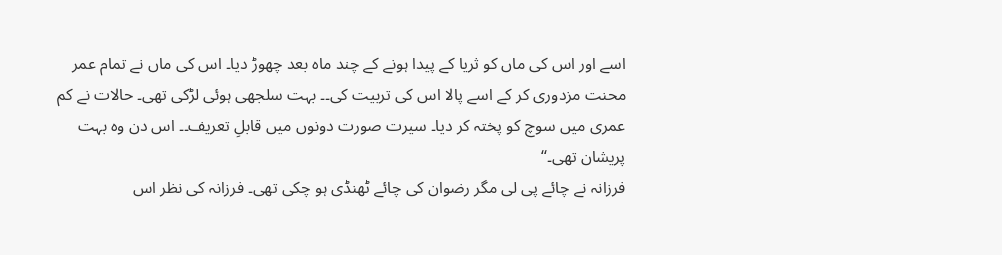اسے اور اس کی ماں کو ثریا کے پیدا ہونے کے چند ماہ بعد چھوڑ دیا۔ اس کی ماں نے تمام عمر محنت مزدوری کر کے اسے پالا اس کی تربیت کی۔۔ بہت سلجھی ہوئی لڑکی تھی۔ حالات نے کم عمری میں سوچ کو پختہ کر دیا۔ سیرت صورت دونوں میں قابلِ تعریف۔۔ اس دن وہ بہت پریشان تھی۔‘‘
فرزانہ نے چائے پی لی مگر رضوان کی چائے ٹھنڈی ہو چکی تھی۔ فرزانہ کی نظر اس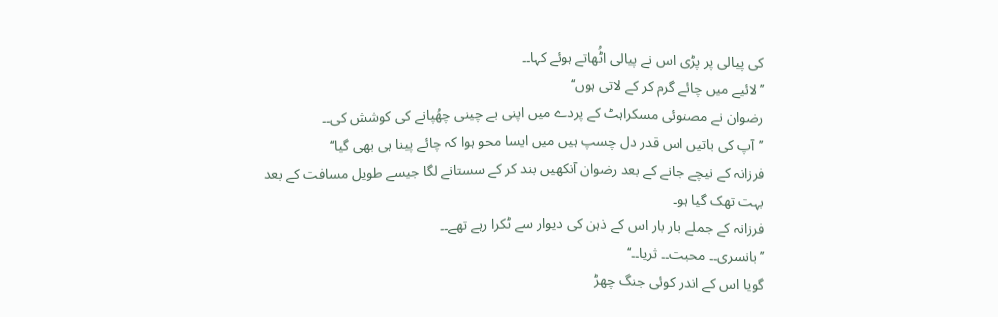کی پیالی پر پڑی اس نے پیالی اٹُھاتے ہوئے کہا۔۔
’’لائیے میں چائے گرم کر کے لاتی ہوں‘‘
رضوان نے مصنوئی مسکراہٹ کے پردے میں اپنی بے چینی چھُپانے کی کوشش کی۔۔
’’آپ کی باتیں اس قدر دل چسپ ہیں میں ایسا محو ہوا کہ چائے پینا ہی بھی گیا‘‘
فرزانہ کے نیچے جانے کے بعد رضوان آنکھیں بند کر کے سستانے لگا جیسے طویل مسافت کے بعد بہت تھک گیا ہو۔
فرزانہ کے جملے بار بار اس کے ذہن کی دیوار سے ٹکرا رہے تھے۔۔
’’بانسری۔۔ محبت۔۔ ثریا۔۔‘‘
گویا اس کے اندر کوئی جنگ چھڑ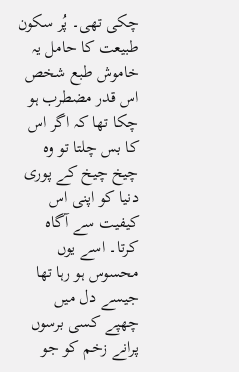چکی تھی۔ پُر سکون طبیعت کا حامل یہ خاموش طبع شخص اس قدر مضطرب ہو چکا تھا کہ اگر اس کا بس چلتا تو وہ چیخ چیخ کے پوری دنیا کو اپنی اس کیفیت سے آگاہ کرتا۔ اسے یوں محسوس ہو رہا تھا جیسے دل میں چھپے کسی برسوں پرانے زخم کو جو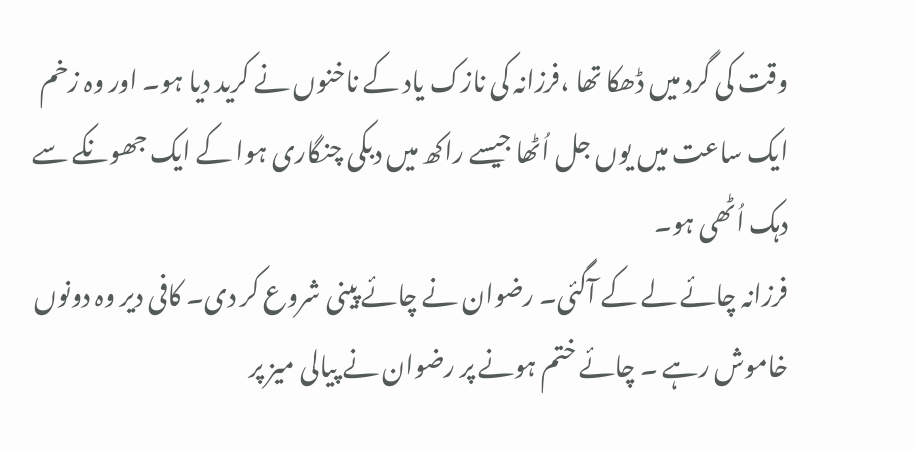وقت کی گرد میں ڈھکا تھا ،فرزانہ کی نازک یاد کے ناخنوں نے کرید دیا ہو۔ اور وہ زخم ایک ساعت میں یوں جل اُٹھا جیسے راکھ میں دبکی چنگاری ہوا کے ایک جھونکے سے دہک اُٹھی ہو۔
فرزانہ چائے لے کے آگئی۔ رضوان نے چائے پینی شروع کر دی۔ کافی دیر وہ دونوں خاموش رہے ۔ چائے ختم ہونے پر رضوان نے پیالی میز پر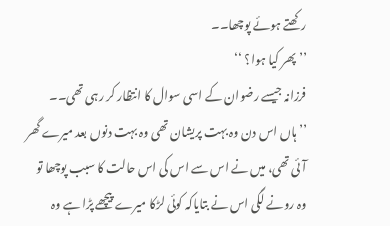رکھتے ہوئے پوچھا۔۔
’’ پھر کیا ہوا؟ ‘‘
فرزانہ جیسے رضوان کے اسی سوال کا انتظار کر رہی تھی۔۔
’’ ہاں اس دن وہ بہت پریشان تھی وہ بہت دنوں بعد میرے گھر آئی تھی، میں نے اس سے اس کی اس حالت کا سبب پوچھا تو وہ رونے لگی اس نے بتایاکہ کوئی لڑکا میرے پیچھے پڑا ہے وہ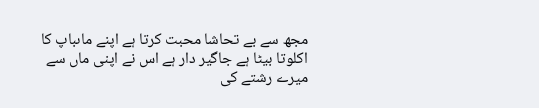مجھ سے بے تحاشا محبت کرتا ہے اپنے ماںباپ کا اکلوتا بیٹا ہے جاگیر دار ہے اس نے اپنی ماں سے میرے رشتے کی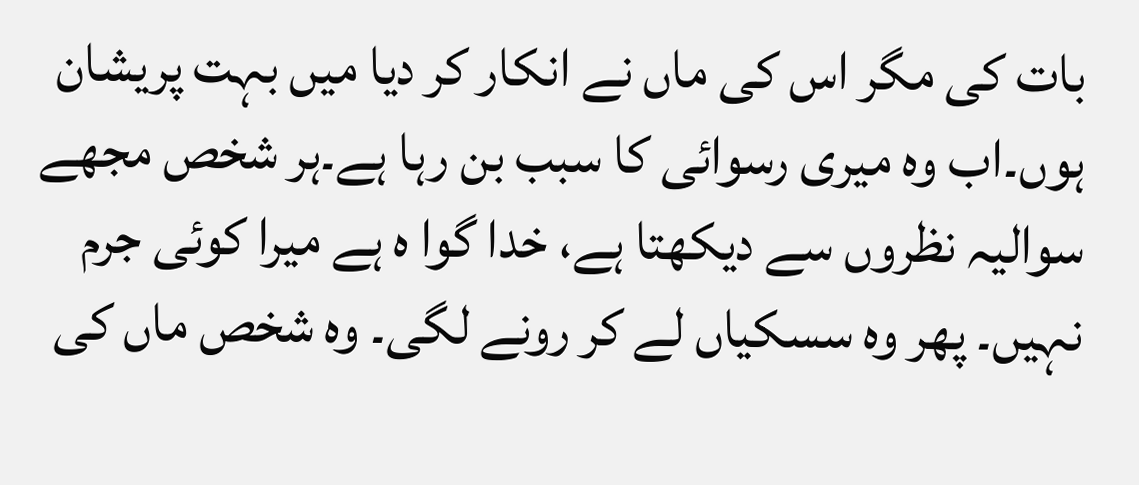بات کی مگر اس کی ماں نے انکار کر دیا میں بہت پریشان ہوں۔اب وہ میری رسوائی کا سبب بن رہا ہے۔ہر شخص مجھے سوالیہ نظروں سے دیکھتا ہے، خدا گوا ہ ہے میرا کوئی جرم نہیں۔ پھر وہ سسکیاں لے کر رونے لگی۔ وہ شخص ماں کی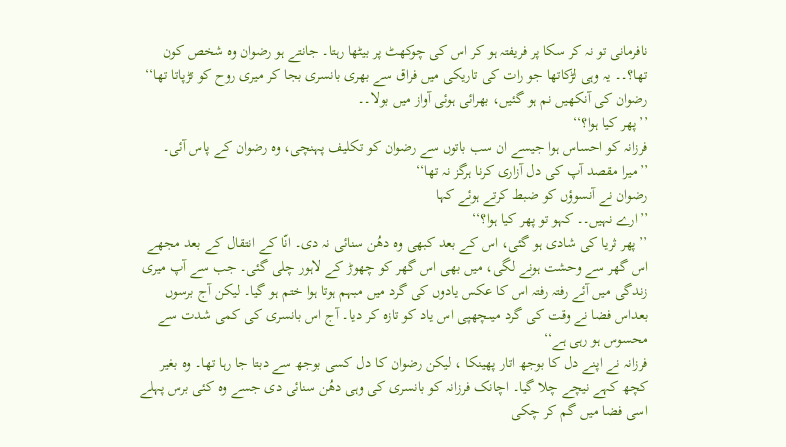نافرمانی تو نہ کر سکا پر فریفتہ ہو کر اس کی چوکھٹ پر بیٹھا رہتا۔ جانتے ہو رضوان وہ شخص کون تھا؟۔۔ یہ وہی لڑکاتھا جو رات کی تاریکی میں فراق سے بھری بانسری بجا کر میری روح کو تڑپاتا تھا‘‘
رضوان کی آنکھیں نم ہو گئیں، بھرائی ہوئی آواز میں بولا۔۔
’’پھر کیا ہوا؟‘‘
فرزانہ کو احساس ہوا جیسے ان سب باتوں سے رضوان کو تکلیف پہنچی، وہ رضوان کے پاس آئی۔
’’میرا مقصد آپ کی دل آزاری کرنا ہرگز نہ تھا‘‘
رضوان نے آنسوؤں کو ضبط کرتے ہوئے کہا
’’ارے نہیں۔۔ کہو تو پھر کیا ہوا؟‘‘
’’پھر ثریا کی شادی ہو گئی، اس کے بعد کبھی وہ دھُن سنائی نہ دی۔ انّا کے انتقال کے بعد مجھے اس گھر سے وحشت ہونے لگی، میں بھی اس گھر کو چھوڑ کے لاہور چلی گئی۔ جب سے آپ میری زندگی میں آئے رفتہ رفتہ اس کا عکس یادوں کی گرد میں مبہم ہوتا ہوا ختم ہو گیا۔ لیکن آج برسوں بعداس فضا نے وقت کی گرد میںچھپی اس یاد کو تازہ کر دیا۔ آج اس بانسری کی کمی شدت سے محسوس ہو رہی ہے‘‘
فرزانہ نے اپنے دل کا بوجھ اتار پھینکا ، لیکن رضوان کا دل کسی بوجھ سے دبتا جا رہا تھا۔ وہ بغیر کچھ کہے نیچے چلا گیا۔ اچانک فرزانہ کو بانسری کی وہی دھُن سنائی دی جسے وہ کئی برس پہلے اسی فضا میں گم کر چکی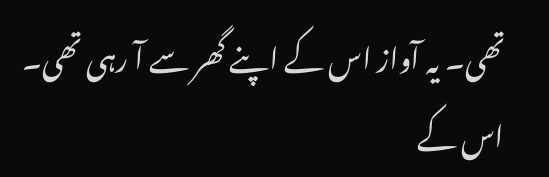تھی۔ یہ آواز اس کے اپنے گھر سے آ رہی تھی۔ اس کے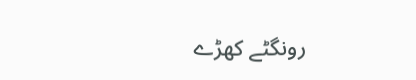رونگٹے کھڑے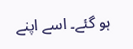ہو گئے۔ اسے اپنے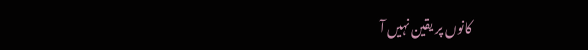کانوں پر یقین نہیں آ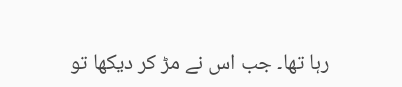رہا تھا۔ جب اس نے مڑ کر دیکھا تو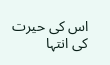اس کی حیرت کی انتہا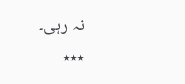نہ رہی۔
٭٭٭